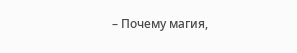– Почему магия,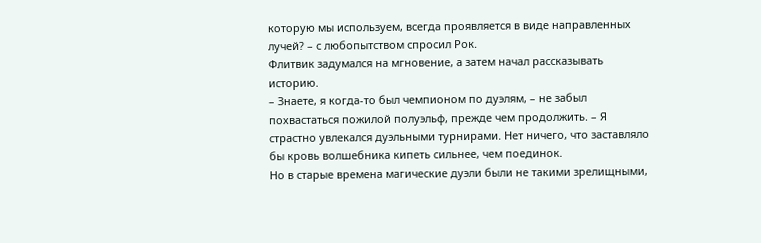которую мы используем, всегда проявляется в виде направленных лучей? – с любопытством спросил Рок.
Флитвик задумался на мгновение, а затем начал рассказывать историю.
– Знаете, я когда-то был чемпионом по дуэлям, – не забыл похвастаться пожилой полуэльф, прежде чем продолжить. – Я страстно увлекался дуэльными турнирами. Нет ничего, что заставляло бы кровь волшебника кипеть сильнее, чем поединок.
Но в старые времена магические дуэли были не такими зрелищными,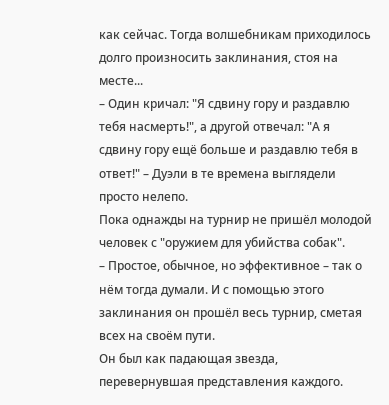как сейчас. Тогда волшебникам приходилось долго произносить заклинания, стоя на месте...
– Один кричал: "Я сдвину гору и раздавлю тебя насмерть!", а другой отвечал: "А я сдвину гору ещё больше и раздавлю тебя в ответ!" – Дуэли в те времена выглядели просто нелепо.
Пока однажды на турнир не пришёл молодой человек с "оружием для убийства собак".
– Простое, обычное, но эффективное – так о нём тогда думали. И с помощью этого заклинания он прошёл весь турнир, сметая всех на своём пути.
Он был как падающая звезда, перевернувшая представления каждого.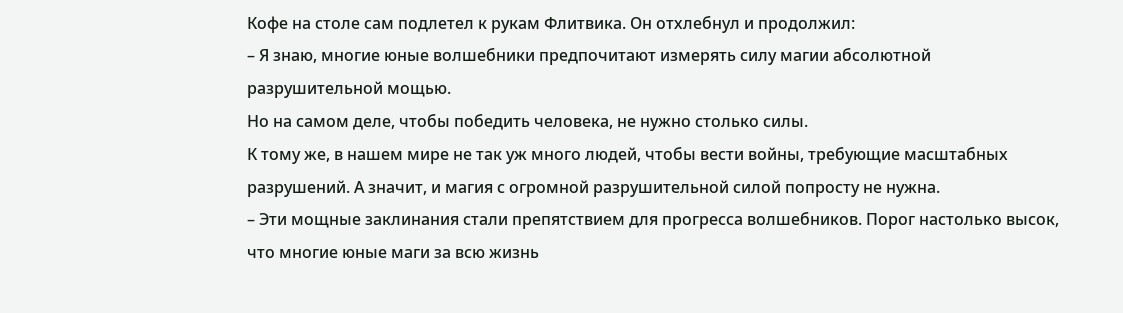Кофе на столе сам подлетел к рукам Флитвика. Он отхлебнул и продолжил:
– Я знаю, многие юные волшебники предпочитают измерять силу магии абсолютной разрушительной мощью.
Но на самом деле, чтобы победить человека, не нужно столько силы.
К тому же, в нашем мире не так уж много людей, чтобы вести войны, требующие масштабных разрушений. А значит, и магия с огромной разрушительной силой попросту не нужна.
– Эти мощные заклинания стали препятствием для прогресса волшебников. Порог настолько высок, что многие юные маги за всю жизнь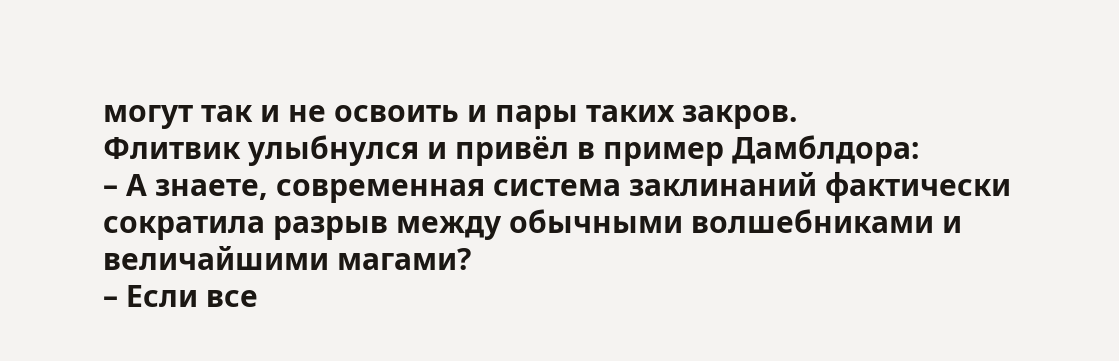могут так и не освоить и пары таких закров.
Флитвик улыбнулся и привёл в пример Дамблдора:
– А знаете, современная система заклинаний фактически сократила разрыв между обычными волшебниками и величайшими магами?
– Если все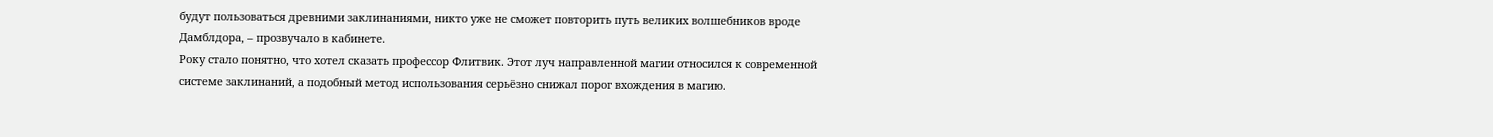будут пользоваться древними заклинаниями, никто уже не сможет повторить путь великих волшебников вроде Дамблдора, – прозвучало в кабинете.
Року стало понятно, что хотел сказать профессор Флитвик. Этот луч направленной магии относился к современной системе заклинаний, а подобный метод использования серьёзно снижал порог вхождения в магию.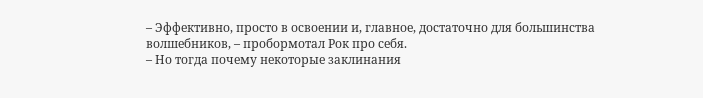– Эффективно, просто в освоении и, главное, достаточно для большинства волшебников, – пробормотал Рок про себя.
– Но тогда почему некоторые заклинания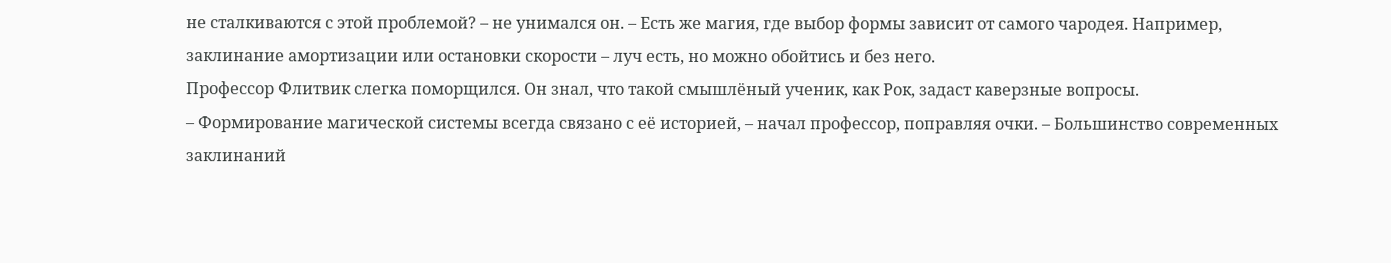не сталкиваются с этой проблемой? – не унимался он. – Есть же магия, где выбор формы зависит от самого чародея. Например, заклинание амортизации или остановки скорости – луч есть, но можно обойтись и без него.
Профессор Флитвик слегка поморщился. Он знал, что такой смышлёный ученик, как Рок, задаст каверзные вопросы.
– Формирование магической системы всегда связано с её историей, – начал профессор, поправляя очки. – Большинство современных заклинаний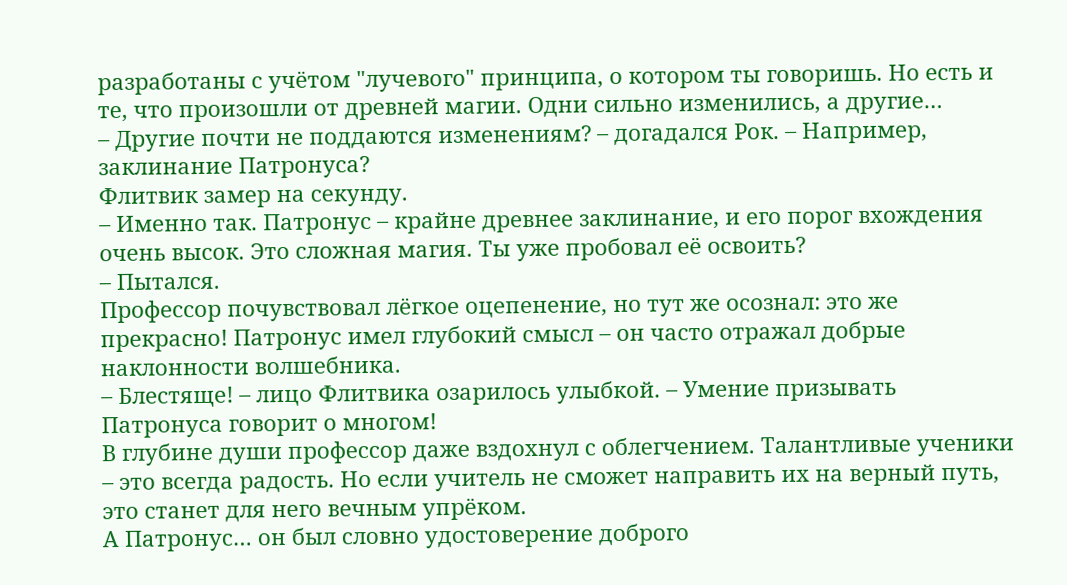разработаны с учётом "лучевого" принципа, о котором ты говоришь. Но есть и те, что произошли от древней магии. Одни сильно изменились, а другие…
– Другие почти не поддаются изменениям? – догадался Рок. – Например, заклинание Патронуса?
Флитвик замер на секунду.
– Именно так. Патронус – крайне древнее заклинание, и его порог вхождения очень высок. Это сложная магия. Ты уже пробовал её освоить?
– Пытался.
Профессор почувствовал лёгкое оцепенение, но тут же осознал: это же прекрасно! Патронус имел глубокий смысл – он часто отражал добрые наклонности волшебника.
– Блестяще! – лицо Флитвика озарилось улыбкой. – Умение призывать Патронуса говорит о многом!
В глубине души профессор даже вздохнул с облегчением. Талантливые ученики – это всегда радость. Но если учитель не сможет направить их на верный путь, это станет для него вечным упрёком.
А Патронус… он был словно удостоверение доброго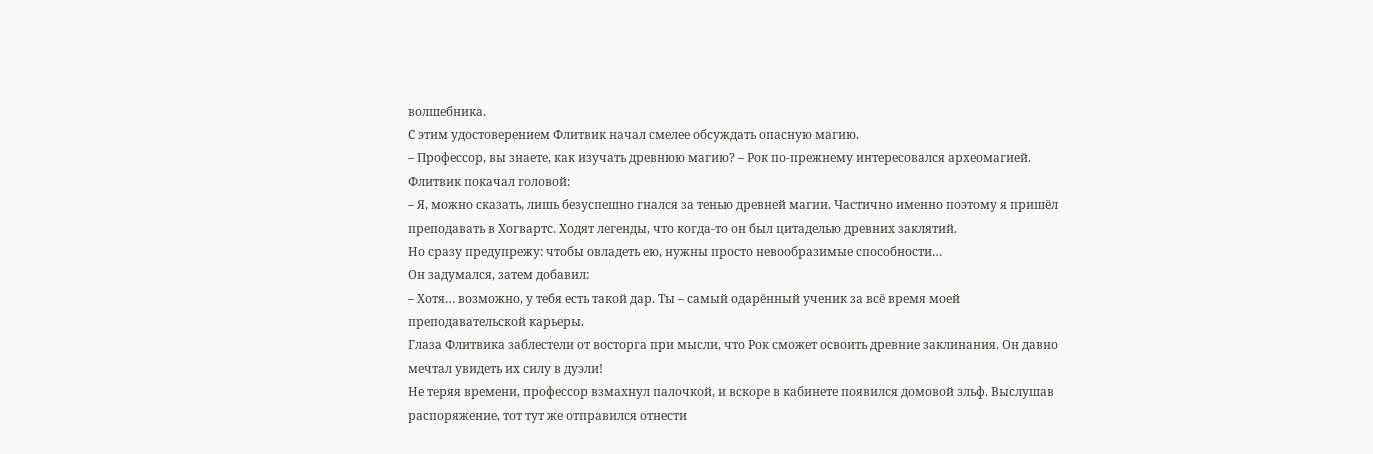волшебника.
С этим удостоверением Флитвик начал смелее обсуждать опасную магию.
– Профессор, вы знаете, как изучать древнюю магию? – Рок по-прежнему интересовался археомагией.
Флитвик покачал головой:
– Я, можно сказать, лишь безуспешно гнался за тенью древней магии. Частично именно поэтому я пришёл преподавать в Хогвартс. Ходят легенды, что когда-то он был цитаделью древних заклятий.
Но сразу предупрежу: чтобы овладеть ею, нужны просто невообразимые способности…
Он задумался, затем добавил:
– Хотя… возможно, у тебя есть такой дар. Ты – самый одарённый ученик за всё время моей преподавательской карьеры.
Глаза Флитвика заблестели от восторга при мысли, что Рок сможет освоить древние заклинания. Он давно мечтал увидеть их силу в дуэли!
Не теряя времени, профессор взмахнул палочкой, и вскоре в кабинете появился домовой эльф. Выслушав распоряжение, тот тут же отправился отнести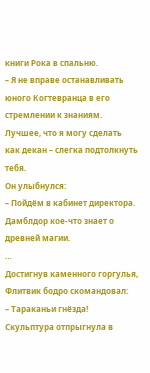книги Рока в спальню.
– Я не вправе останавливать юного Когтевранца в его стремлении к знаниям. Лучшее, что я могу сделать как декан – слегка подтолкнуть тебя.
Он улыбнулся:
– Пойдём в кабинет директора. Дамблдор кое-что знает о древней магии.
…
Достигнув каменного горгулья, Флитвик бодро скомандовал:
– Тараканьи гнёзда!
Скульптура отпрыгнула в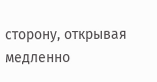сторону, открывая медленно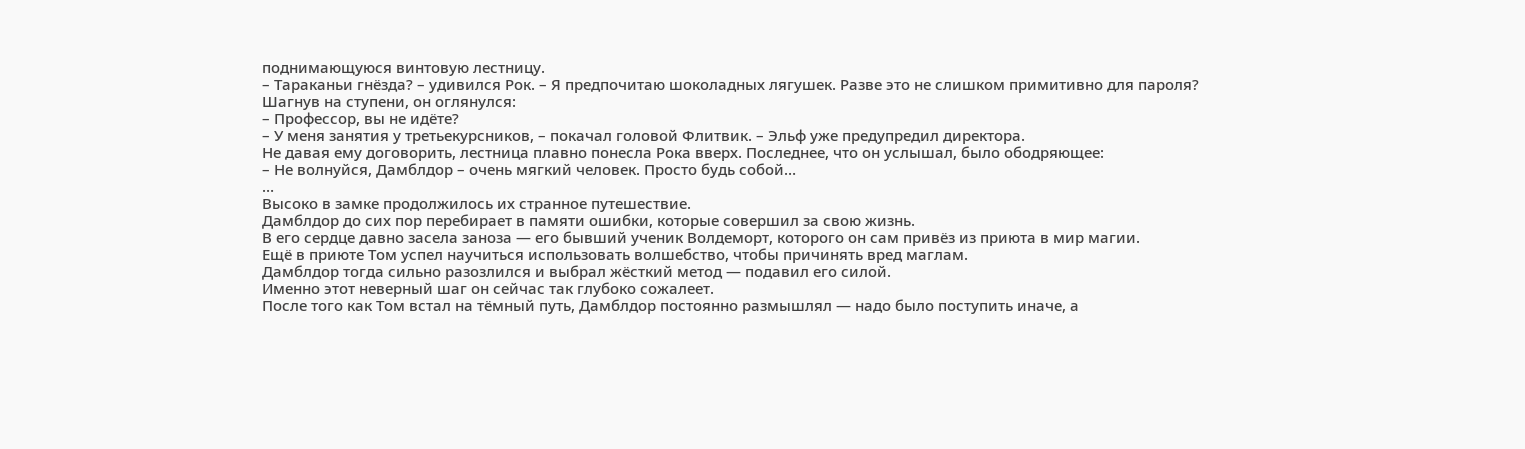поднимающуюся винтовую лестницу.
– Тараканьи гнёзда? – удивился Рок. – Я предпочитаю шоколадных лягушек. Разве это не слишком примитивно для пароля?
Шагнув на ступени, он оглянулся:
– Профессор, вы не идёте?
– У меня занятия у третьекурсников, – покачал головой Флитвик. – Эльф уже предупредил директора.
Не давая ему договорить, лестница плавно понесла Рока вверх. Последнее, что он услышал, было ободряющее:
– Не волнуйся, Дамблдор – очень мягкий человек. Просто будь собой…
…
Высоко в замке продолжилось их странное путешествие.
Дамблдор до сих пор перебирает в памяти ошибки, которые совершил за свою жизнь.
В его сердце давно засела заноза — его бывший ученик Волдеморт, которого он сам привёз из приюта в мир магии.
Ещё в приюте Том успел научиться использовать волшебство, чтобы причинять вред маглам.
Дамблдор тогда сильно разозлился и выбрал жёсткий метод — подавил его силой.
Именно этот неверный шаг он сейчас так глубоко сожалеет.
После того как Том встал на тёмный путь, Дамблдор постоянно размышлял — надо было поступить иначе, а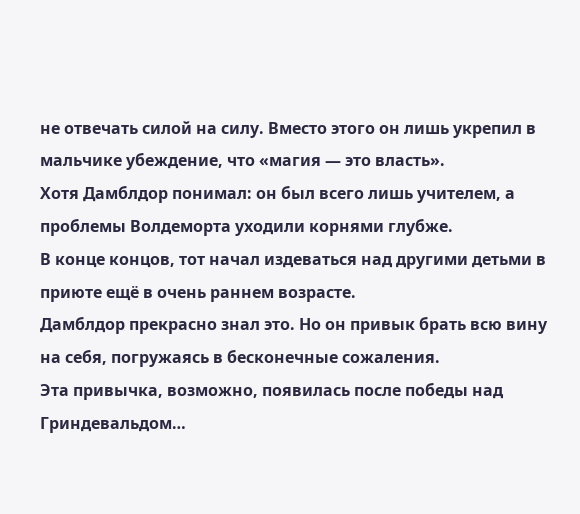не отвечать силой на силу. Вместо этого он лишь укрепил в мальчике убеждение, что «магия — это власть».
Хотя Дамблдор понимал: он был всего лишь учителем, а проблемы Волдеморта уходили корнями глубже.
В конце концов, тот начал издеваться над другими детьми в приюте ещё в очень раннем возрасте.
Дамблдор прекрасно знал это. Но он привык брать всю вину на себя, погружаясь в бесконечные сожаления.
Эта привычка, возможно, появилась после победы над Гриндевальдом…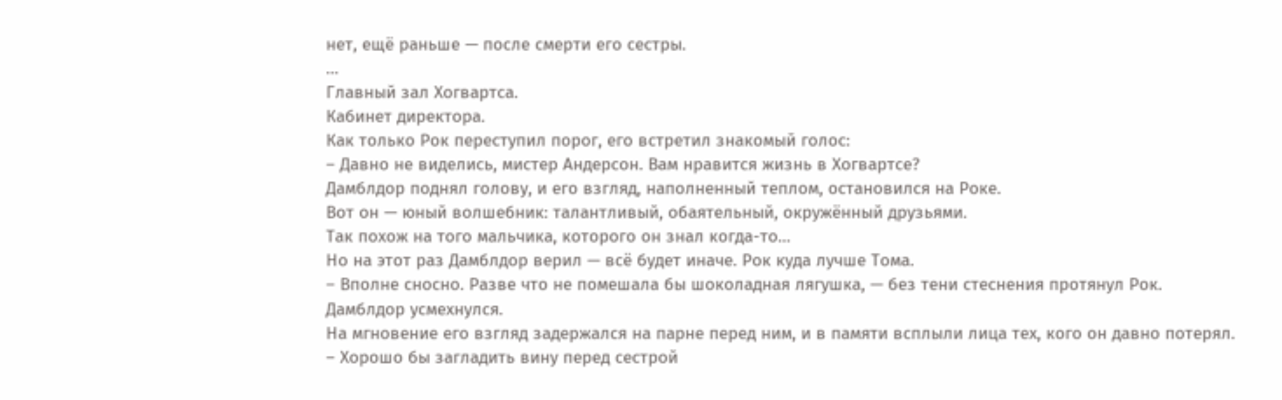нет, ещё раньше — после смерти его сестры.
…
Главный зал Хогвартса.
Кабинет директора.
Как только Рок переступил порог, его встретил знакомый голос:
– Давно не виделись, мистер Андерсон. Вам нравится жизнь в Хогвартсе?
Дамблдор поднял голову, и его взгляд, наполненный теплом, остановился на Роке.
Вот он — юный волшебник: талантливый, обаятельный, окружённый друзьями.
Так похож на того мальчика, которого он знал когда-то…
Но на этот раз Дамблдор верил — всё будет иначе. Рок куда лучше Тома.
– Вполне сносно. Разве что не помешала бы шоколадная лягушка, — без тени стеснения протянул Рок.
Дамблдор усмехнулся.
На мгновение его взгляд задержался на парне перед ним, и в памяти всплыли лица тех, кого он давно потерял.
– Хорошо бы загладить вину перед сестрой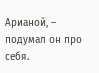Арианой, – подумал он про себя.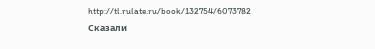http://tl.rulate.ru/book/132754/6073782
Сказали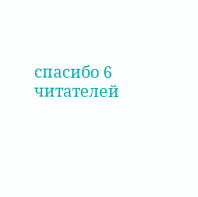спасибо 6 читателей